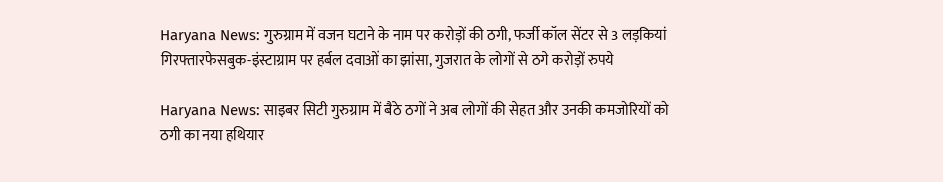Haryana News: गुरुग्राम में वजन घटाने के नाम पर करोड़ों की ठगी, फर्जी कॉल सेंटर से 3 लड़कियां गिरफ्तारफेसबुक-इंस्टाग्राम पर हर्बल दवाओं का झांसा, गुजरात के लोगों से ठगे करोड़ों रुपये

Haryana News: साइबर सिटी गुरुग्राम में बैठे ठगों ने अब लोगों की सेहत और उनकी कमजोरियों को ठगी का नया हथियार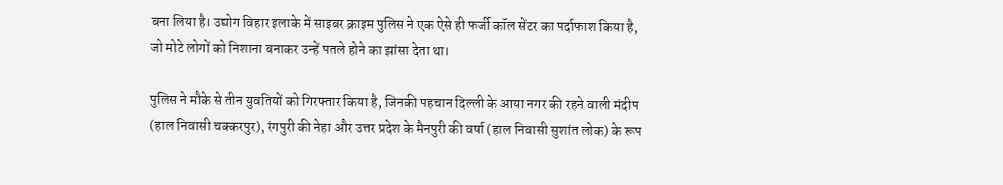बना लिया है। उद्योग विहार इलाके में साइबर क्राइम पुलिस ने एक ऐसे ही फर्जी कॉल सेंटर का पर्दाफाश किया है, जो मोटे लोगों को निशाना बनाकर उन्हें पतले होने का झांसा देता था।

पुलिस ने मौके से तीन युवतियों को गिरफ्तार किया है, जिनकी पहचान दिल्ली के आया नगर की रहने वाली मंदीप (हाल निवासी चक्करपुर), रंगपुरी की नेहा और उत्तर प्रदेश के मैनपुरी की वर्षा (हाल निवासी सुशांत लोक) के रूप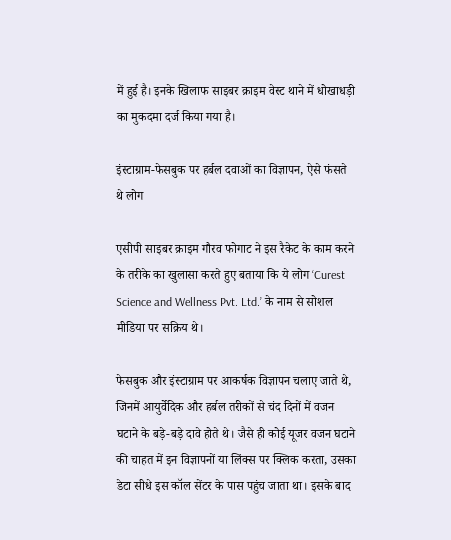में हुई है। इनके खिलाफ साइबर क्राइम वेस्ट थाने में धोखाधड़ी का मुकदमा दर्ज किया गया है।

इंस्टाग्राम-फेसबुक पर हर्बल दवाओं का विज्ञापन, ऐसे फंसते थे लोग

एसीपी साइबर क्राइम गौरव फोगाट ने इस रैकेट के काम करने के तरीके का खुलासा करते हुए बताया कि ये लोग ‘Curest Science and Wellness Pvt. Ltd.’ के नाम से सोशल मीडिया पर सक्रिय थे।

फेसबुक और इंस्टाग्राम पर आकर्षक विज्ञापन चलाए जाते थे, जिनमें आयुर्वेदिक और हर्बल तरीकों से चंद दिनों में वजन घटाने के बड़े-बड़े दावे होते थे। जैसे ही कोई यूजर वजन घटाने की चाहत में इन विज्ञापनों या लिंक्स पर क्लिक करता, उसका डेटा सीधे इस कॉल सेंटर के पास पहुंच जाता था। इसके बाद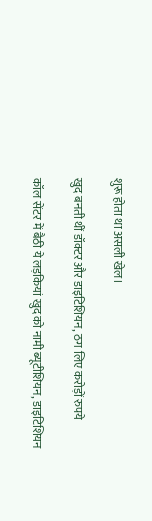शुरू होता था असली खेल।

खुद बनती थीं डॉक्टर और डाइटिशियन, ठग लिए करोड़ों रुपये

कॉल सेंटर में बैठी ये लड़कियां खुद को नामी ब्यूटीशियन, डाइटिशियन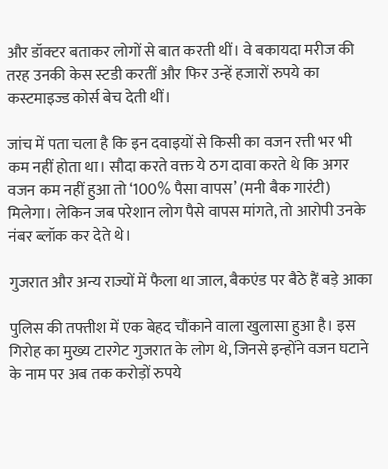और डॉक्टर बताकर लोगों से बात करती थीं। वे बकायदा मरीज की तरह उनकी केस स्टडी करतीं और फिर उन्हें हजारों रुपये का कस्टमाइज्ड कोर्स बेच देती थीं।

जांच में पता चला है कि इन दवाइयों से किसी का वजन रत्ती भर भी कम नहीं होता था। सौदा करते वक्त ये ठग दावा करते थे कि अगर वजन कम नहीं हुआ तो ‘100% पैसा वापस’ (मनी बैक गारंटी) मिलेगा। लेकिन जब परेशान लोग पैसे वापस मांगते, तो आरोपी उनके नंबर ब्लॉक कर देते थे।

गुजरात और अन्य राज्यों में फैला था जाल, बैकएंड पर बैठे हैं बड़े आका

पुलिस की तफ्तीश में एक बेहद चौंकाने वाला खुलासा हुआ है। इस गिरोह का मुख्य टारगेट गुजरात के लोग थे, जिनसे इन्होंने वजन घटाने के नाम पर अब तक करोड़ों रुपये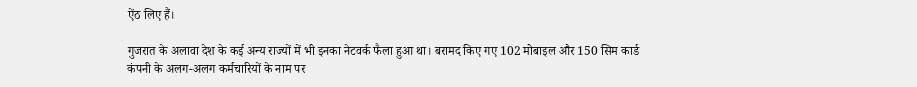ऐंठ लिए हैं।

गुजरात के अलावा देश के कई अन्य राज्यों में भी इनका नेटवर्क फैला हुआ था। बरामद किए गए 102 मोबाइल और 150 सिम कार्ड कंपनी के अलग-अलग कर्मचारियों के नाम पर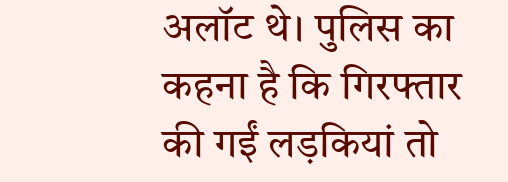अलॉट थे। पुलिस का कहना है कि गिरफ्तार की गईं लड़कियां तो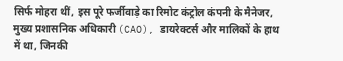सिर्फ मोहरा थीं, इस पूरे फर्जीवाड़े का रिमोट कंट्रोल कंपनी के मैनेजर, मुख्य प्रशासनिक अधिकारी (CAO), डायरेक्टर्स और मालिकों के हाथ में था, जिनकी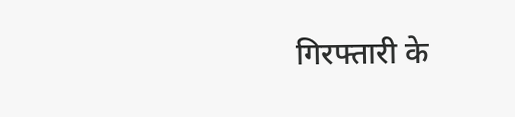गिरफ्तारी के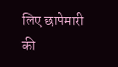लिए छापेमारी की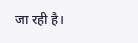जा रही है।